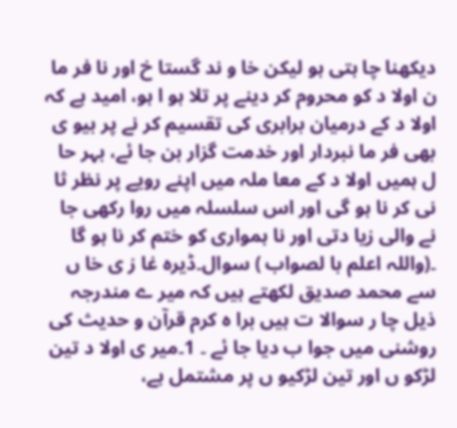دیکھنا چا ہتی ہو لیکن خا و ند گستا خ اور نا فر ما ن اولا د کو محروم کر دینے پر تلا ہو ا ہو، امید ہے کہ اولا د کے درمیان برابری کی تقسیم کر نے پر بیو ی بھی فر ما نبردار اور خدمت گزار بن جا ئے، بہر حا ل ہمیں اولا د کے معا ملہ میں اپنے رویے پر نظر ثا نی کر نا ہو گی اور اس سلسلہ میں روا رکھی جا نے والی زیا دتی اور نا ہمواری کو ختم کر نا ہو گا ۔(واللہ اعلم با لصواب ) سوال۔ڈیرہ غا ز ی خا ں سے محمد صدیق لکھتے ہیں کہ میر ے مندرجہ ذیل چا ر سوالا ت ہیں برا ہ کرم قرآن و حدیث کی روشنی میں جوا ب دیا جا ئے ۔ 1۔میر ی اولا د تین لڑکو ں اور تین لڑکیو ں پر مشتمل ہے،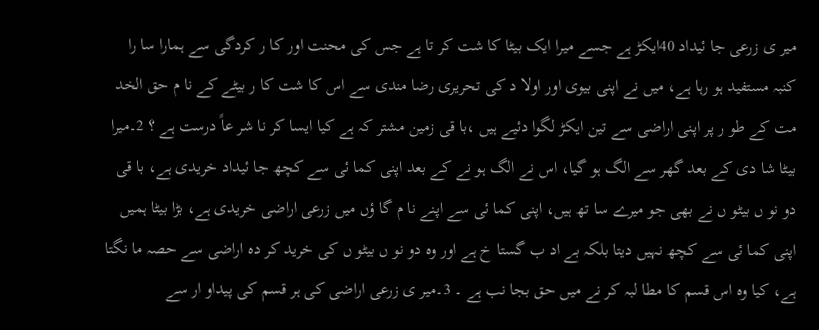میر ی زرعی جا ئیداد 40ایکڑ ہے جسے میرا ایک بیٹا کا شت کر تا ہے جس کی محنت اور کا ر کردگی سے ہمارا سا را کنبہ مستفید ہو رہا ہے، میں نے اپنی بیوی اور اولا د کی تحریری رضا مندی سے اس کا شت کا ر بیٹے کے نا م حق الخد مت کے طو ر پر اپنی اراضی سے تین ایکڑ لگوا دئیے ہیں ،با قی زمین مشتر کہ ہے کیا ایسا کر نا شر عاً درست ہے ؟ 2۔میرا بیٹا شا دی کے بعد گھر سے الگ ہو گیا، اس نے الگ ہو نے کے بعد اپنی کما ئی سے کچھ جا ئیداد خریدی ہے، با قی دو نو ں بیٹو ں نے بھی جو میرے سا تھ ہیں، اپنی کما ئی سے اپنے نا م گا ؤں میں زرعی اراضی خریدی ہے، بڑا بیٹا ہمیں اپنی کما ئی سے کچھ نہیں دیتا بلکہ بے اد ب گستا خ ہے اور وہ دو نو ں بیٹو ں کی خرید کر دہ اراضی سے حصہ ما نگتا ہے، کیا وہ اس قسم کا مطا لبہ کر نے میں حق بجا نب ہے ۔ 3۔میر ی زرعی اراضی کی ہر قسم کی پیداو ار سے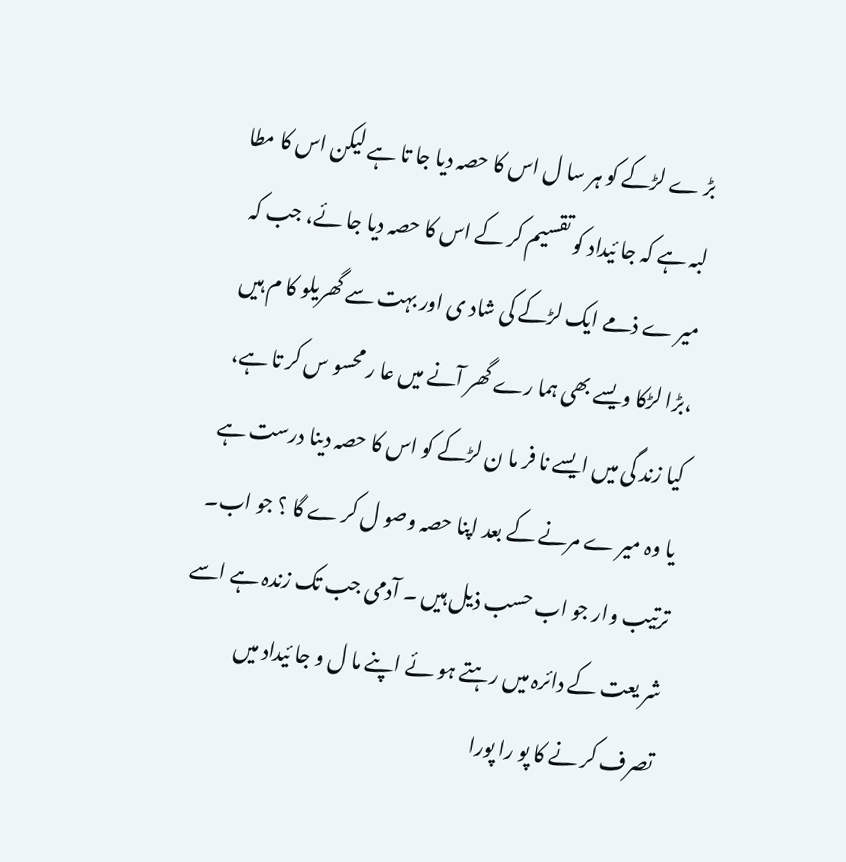بڑ ے لڑکے کو ہر سا ل اس کا حصہ دیا جا تا ہے لیکن اس کا مطا لبہ ہے کہ جا ئیداد کو تقسیم کر کے اس کا حصہ دیا جا ئے، جب کہ میر ے ذمے ایک لڑکے کی شاد ی اور بہت سے گھریلو کا م ہیں ،بڑا لڑکا ویسے بھی ہما رے گھر آنے میں عا ر محسو س کر تا ہے، کیا زند گی میں ایسے نا فر ما ن لڑکے کو اس کا حصہ دینا درست ہے یا وہ میر ے مرنے کے بعد اپنا حصہ وصو ل کر ے گا ؟ جو اب۔ ترتیب وار جو اب حسب ذیل ہیں ۔ آدمی جب تک زندہ ہے اسے شر یعت کے دائرہ میں رہتے ہو ئے اپنے ما ل و جا ئیداد میں تصرف کر نے کا پو را پورا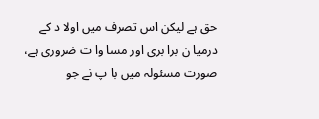حق ہے لیکن اس تصرف میں اولا د کے درمیا ن برا بری اور مسا وا ت ضروری ہے، صورت مسئولہ میں با پ نے جو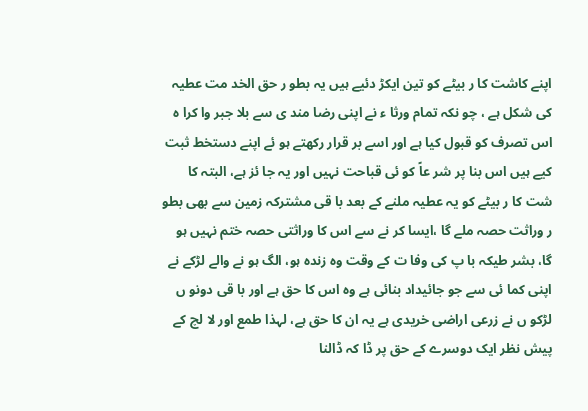اپنے کاشت کا ر بیٹے کو تین ایکڑ دئیے ہیں یہ بطو ر حق الخد مت عطیہ کی شکل ہے ، چو نکہ تمام ورثا ء نے اپنی رضا مند ی سے بلا جبر وا کرا ہ اس تصرف کو قبول کیا ہے اور اسے بر قرار رکھتے ہو ئے اپنے دستخط ثبت کیے ہیں اس بنا پر شر عاً کو ئی قباحت نہیں اور یہ جا ئز ہے، البتہ کا شت کا ر بیٹے کو یہ عطیہ ملنے کے بعد با قی مشترکہ زمین سے بھی بطو ر وراثت حصہ ملے گا ،ایسا کر نے سے اس کا وراثتی حصہ ختم نہیں ہو گا، بشر طیکہ با پ کی وفا ت کے وقت وہ زندہ ہو، الگ ہو نے والے لڑکے نے اپنی کما ئی سے جو جائیداد بنائی ہے وہ اس کا حق ہے اور با قی دونو ں لڑکو ں نے زرعی اراضی خریدی ہے یہ ان کا حق ہے، لہذا طمع اور لا لچ کے پیش نظر ایک دوسرے کے حق پر ڈا کہ ڈالنا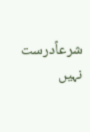شرعاًدرست نہیں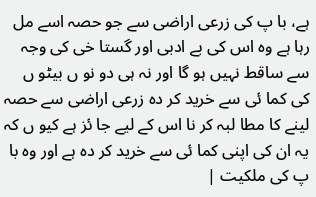ہے، با پ کی زرعی اراضی سے جو حصہ اسے مل رہا ہے وہ اس کی بے ادبی اور گستا خی کی وجہ سے ساقط نہیں ہو گا اور نہ ہی دو نو ں بیٹو ں کی کما ئی سے خرید کر دہ زرعی اراضی سے حصہ لینے کا مطا لبہ کر نا اس کے لیے جا ئز ہے کیو ں کہ یہ ان کی اپنی کما ئی سے خرید کر دہ ہے اور وہ با پ کی ملکیت |